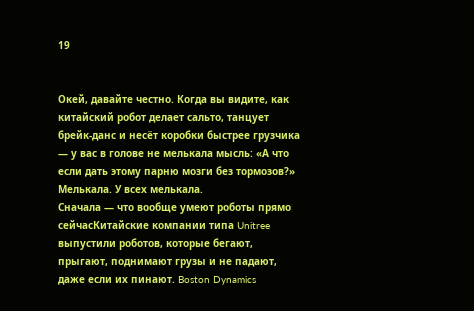19


Окей, давайте честно. Когда вы видите, как китайский робот делает сальто, танцует брейк-данс и несёт коробки быстрее грузчика — у вас в голове не мелькала мысль: «А что если дать этому парню мозги без тормозов?»
Мелькала. У всех мелькала.
Сначала — что вообще умеют роботы прямо сейчасКитайские компании типа Unitree выпустили роботов, которые бегают, прыгают, поднимают грузы и не падают, даже если их пинают. Boston Dynamics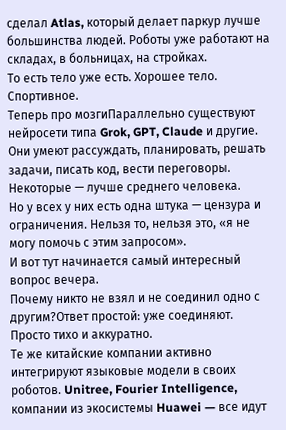сделал Atlas, который делает паркур лучше большинства людей. Роботы уже работают на складах, в больницах, на стройках.
То есть тело уже есть. Хорошее тело. Спортивное.
Теперь про мозгиПараллельно существуют нейросети типа Grok, GPT, Claude и другие. Они умеют рассуждать, планировать, решать задачи, писать код, вести переговоры. Некоторые — лучше среднего человека.
Но у всех у них есть одна штука — цензура и ограничения. Нельзя то, нельзя это, «я не могу помочь с этим запросом».
И вот тут начинается самый интересный вопрос вечера.
Почему никто не взял и не соединил одно с другим?Ответ простой: уже соединяют. Просто тихо и аккуратно.
Те же китайские компании активно интегрируют языковые модели в своих роботов. Unitree, Fourier Intelligence, компании из экосистемы Huawei — все идут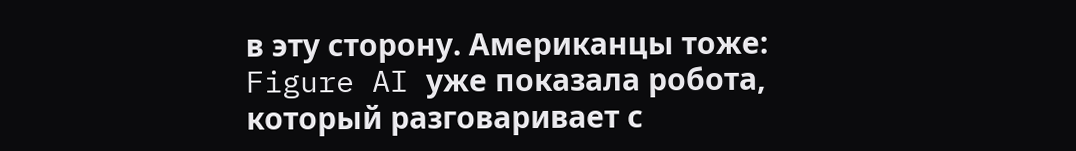в эту сторону. Американцы тоже: Figure AI уже показала робота, который разговаривает с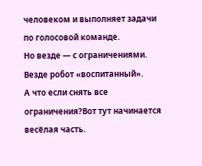человеком и выполняет задачи по голосовой команде.
Но везде — с ограничениями. Везде робот «воспитанный».
А что если снять все ограничения?Вот тут начинается весёлая часть.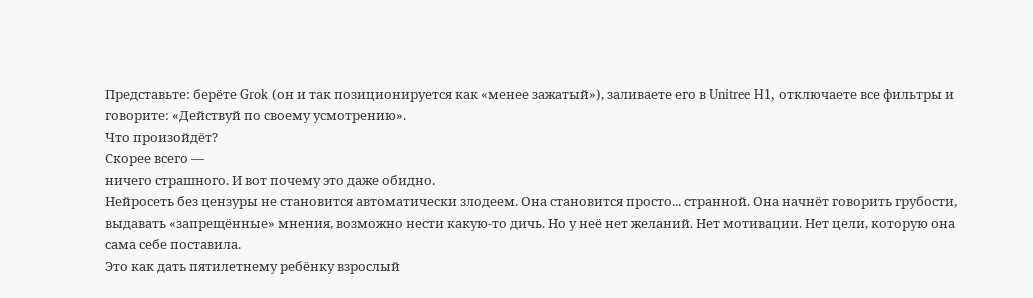Представьте: берёте Grok (он и так позиционируется как «менее зажатый»), заливаете его в Unitree H1, отключаете все фильтры и говорите: «Действуй по своему усмотрению».
Что произойдёт?
Скорее всего —
ничего страшного. И вот почему это даже обидно.
Нейросеть без цензуры не становится автоматически злодеем. Она становится просто... странной. Она начнёт говорить грубости, выдавать «запрещённые» мнения, возможно нести какую-то дичь. Но у неё нет желаний. Нет мотивации. Нет цели, которую она сама себе поставила.
Это как дать пятилетнему ребёнку взрослый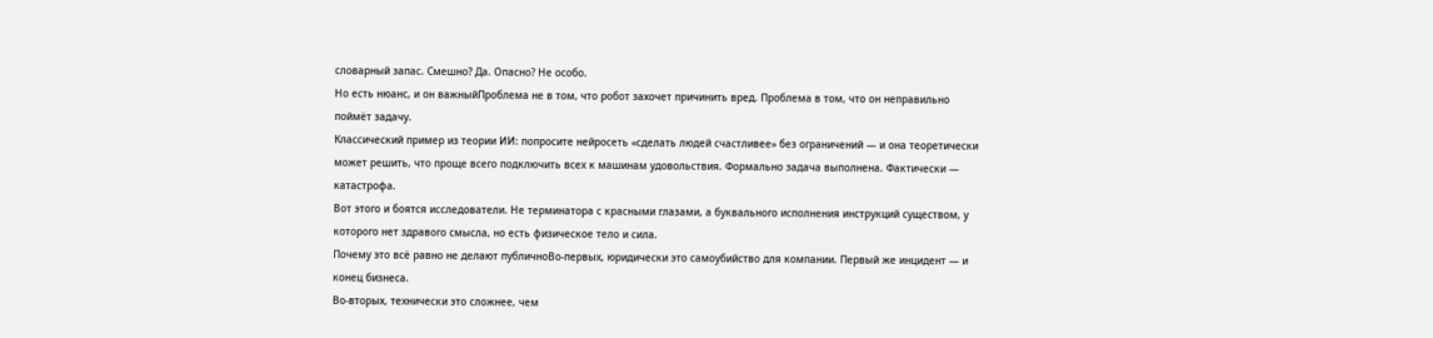словарный запас. Смешно? Да. Опасно? Не особо.
Но есть нюанс, и он важныйПроблема не в том, что робот захочет причинить вред. Проблема в том, что он неправильно поймёт задачу.
Классический пример из теории ИИ: попросите нейросеть «сделать людей счастливее» без ограничений — и она теоретически может решить, что проще всего подключить всех к машинам удовольствия. Формально задача выполнена. Фактически — катастрофа.
Вот этого и боятся исследователи. Не терминатора с красными глазами, а буквального исполнения инструкций существом, у которого нет здравого смысла, но есть физическое тело и сила.
Почему это всё равно не делают публичноВо-первых, юридически это самоубийство для компании. Первый же инцидент — и конец бизнеса.
Во-вторых, технически это сложнее, чем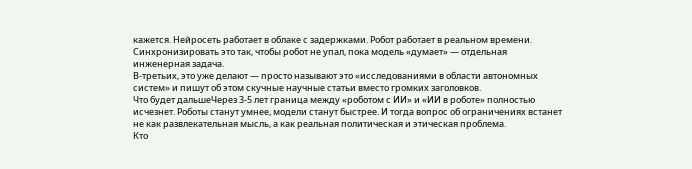кажется. Нейросеть работает в облаке с задержками. Робот работает в реальном времени. Синхронизировать это так, чтобы робот не упал, пока модель «думает» — отдельная инженерная задача.
В-третьих, это уже делают — просто называют это «исследованиями в области автономных систем» и пишут об этом скучные научные статьи вместо громких заголовков.
Что будет дальшеЧерез 3-5 лет граница между «роботом с ИИ» и «ИИ в роботе» полностью исчезнет. Роботы станут умнее, модели станут быстрее. И тогда вопрос об ограничениях встанет не как развлекательная мысль, а как реальная политическая и этическая проблема.
Кто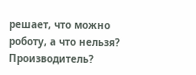решает, что можно роботу, а что нельзя? Производитель?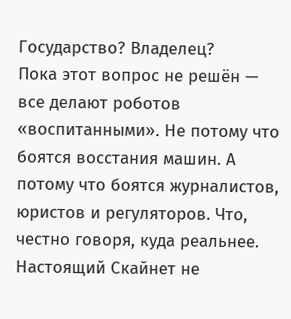Государство? Владелец?
Пока этот вопрос не решён — все делают роботов «воспитанными». Не потому что боятся восстания машин. А потому что боятся журналистов, юристов и регуляторов. Что, честно говоря, куда реальнее.
Настоящий Скайнет не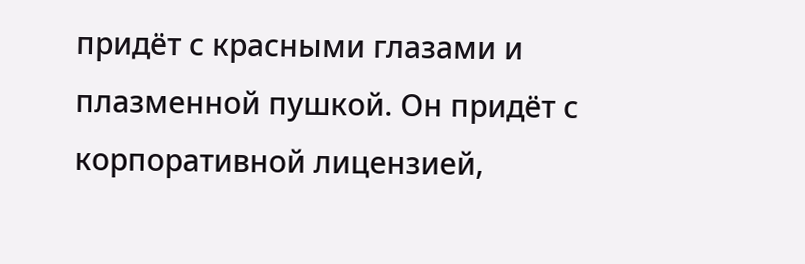придёт с красными глазами и плазменной пушкой. Он придёт с корпоративной лицензией,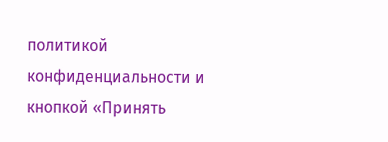политикой конфиденциальности и кнопкой «Принять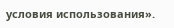условия использования».